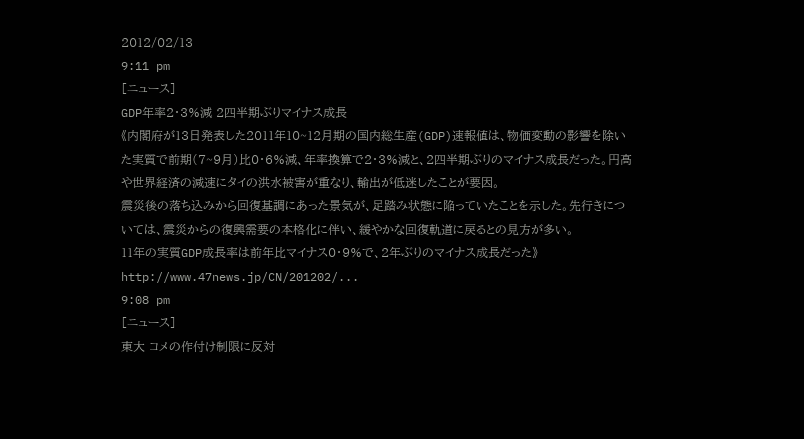2012/02/13
9:11 pm
[ニュース]
GDP年率2・3%減 2四半期ぶりマイナス成長
《内閣府が13日発表した2011年10~12月期の国内総生産(GDP)速報値は、物価変動の影響を除いた実質で前期(7~9月)比0・6%減、年率換算で2・3%減と、2四半期ぶりのマイナス成長だった。円高や世界経済の減速にタイの洪水被害が重なり、輸出が低迷したことが要因。
震災後の落ち込みから回復基調にあった景気が、足踏み状態に陥っていたことを示した。先行きについては、震災からの復興需要の本格化に伴い、緩やかな回復軌道に戻るとの見方が多い。
11年の実質GDP成長率は前年比マイナス0・9%で、2年ぶりのマイナス成長だった》
http://www.47news.jp/CN/201202/...
9:08 pm
[ニュース]
東大 コメの作付け制限に反対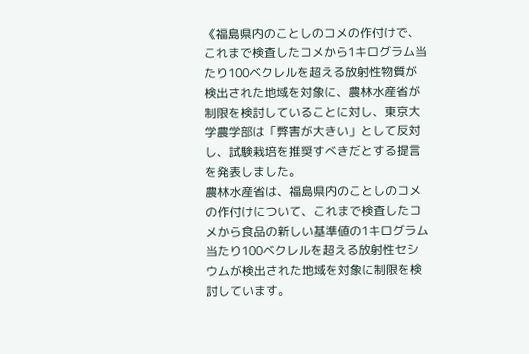《福島県内のことしのコメの作付けで、これまで検査したコメから1キログラム当たり100ベクレルを超える放射性物質が検出された地域を対象に、農林水産省が制限を検討していることに対し、東京大学農学部は「弊害が大きい」として反対し、試験栽培を推奨すべきだとする提言を発表しました。
農林水産省は、福島県内のことしのコメの作付けについて、これまで検査したコメから食品の新しい基準値の1キログラム当たり100ベクレルを超える放射性セシウムが検出された地域を対象に制限を検討しています。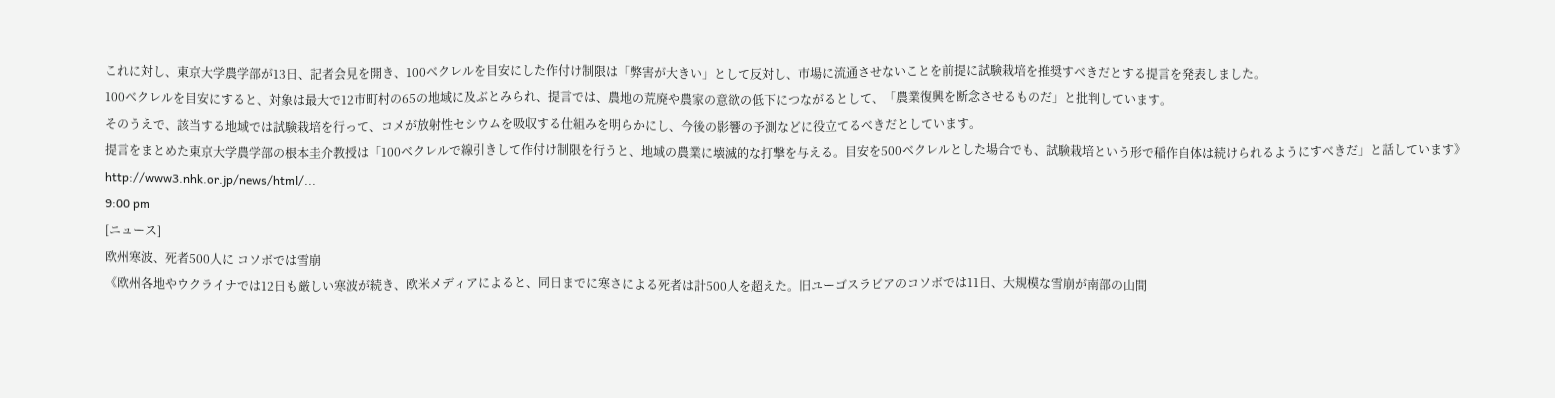これに対し、東京大学農学部が13日、記者会見を開き、100ベクレルを目安にした作付け制限は「弊害が大きい」として反対し、市場に流通させないことを前提に試験栽培を推奨すべきだとする提言を発表しました。
100ベクレルを目安にすると、対象は最大で12市町村の65の地域に及ぶとみられ、提言では、農地の荒廃や農家の意欲の低下につながるとして、「農業復興を断念させるものだ」と批判しています。
そのうえで、該当する地域では試験栽培を行って、コメが放射性セシウムを吸収する仕組みを明らかにし、今後の影響の予測などに役立てるべきだとしています。
提言をまとめた東京大学農学部の根本圭介教授は「100ベクレルで線引きして作付け制限を行うと、地域の農業に壊滅的な打撃を与える。目安を500ベクレルとした場合でも、試験栽培という形で稲作自体は続けられるようにすべきだ」と話しています》
http://www3.nhk.or.jp/news/html/...
9:00 pm
[ニュース]
欧州寒波、死者500人に コソボでは雪崩
《欧州各地やウクライナでは12日も厳しい寒波が続き、欧米メディアによると、同日までに寒さによる死者は計500人を超えた。旧ユーゴスラビアのコソボでは11日、大規模な雪崩が南部の山間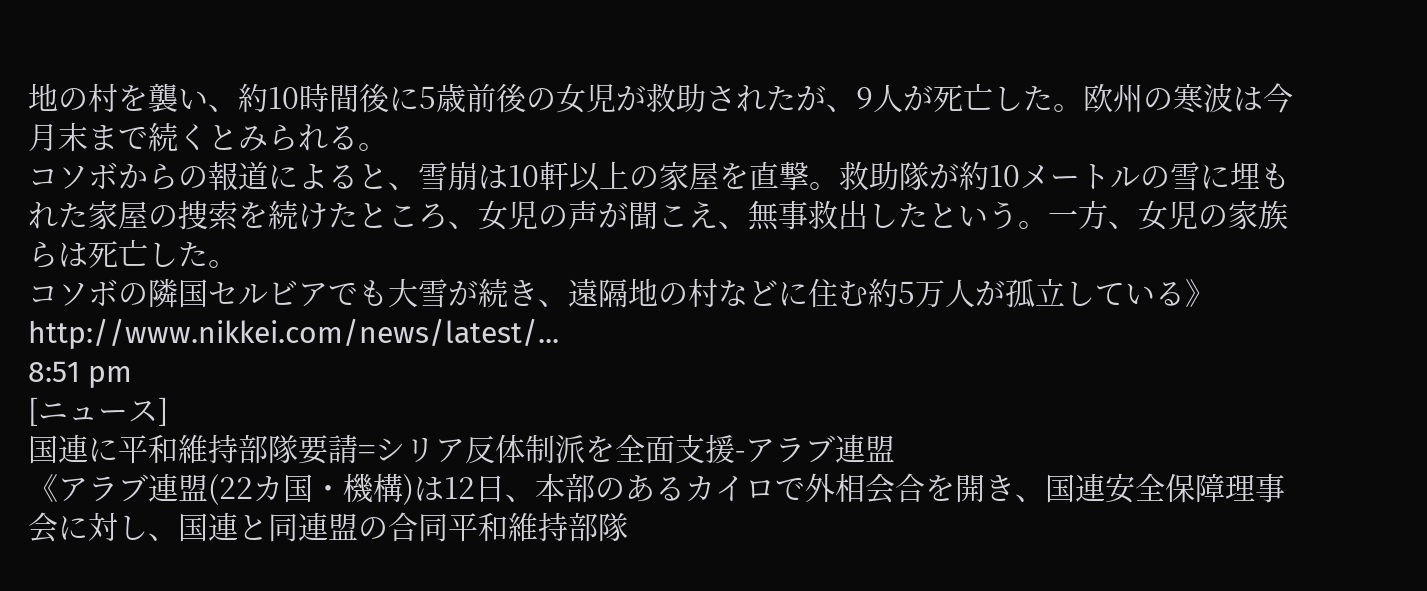地の村を襲い、約10時間後に5歳前後の女児が救助されたが、9人が死亡した。欧州の寒波は今月末まで続くとみられる。
コソボからの報道によると、雪崩は10軒以上の家屋を直撃。救助隊が約10メートルの雪に埋もれた家屋の捜索を続けたところ、女児の声が聞こえ、無事救出したという。一方、女児の家族らは死亡した。
コソボの隣国セルビアでも大雪が続き、遠隔地の村などに住む約5万人が孤立している》
http://www.nikkei.com/news/latest/...
8:51 pm
[ニュース]
国連に平和維持部隊要請=シリア反体制派を全面支援-アラブ連盟
《アラブ連盟(22カ国・機構)は12日、本部のあるカイロで外相会合を開き、国連安全保障理事会に対し、国連と同連盟の合同平和維持部隊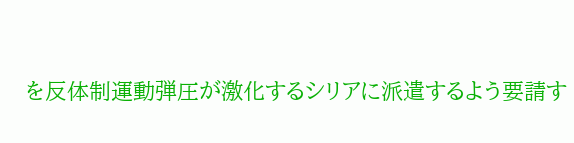を反体制運動弾圧が激化するシリアに派遣するよう要請す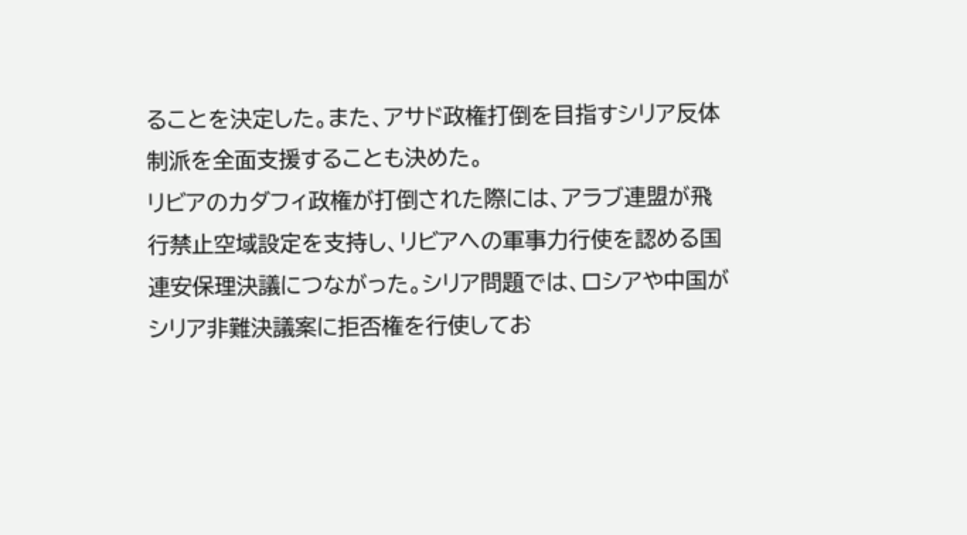ることを決定した。また、アサド政権打倒を目指すシリア反体制派を全面支援することも決めた。
リビアのカダフィ政権が打倒された際には、アラブ連盟が飛行禁止空域設定を支持し、リビアへの軍事力行使を認める国連安保理決議につながった。シリア問題では、ロシアや中国がシリア非難決議案に拒否権を行使してお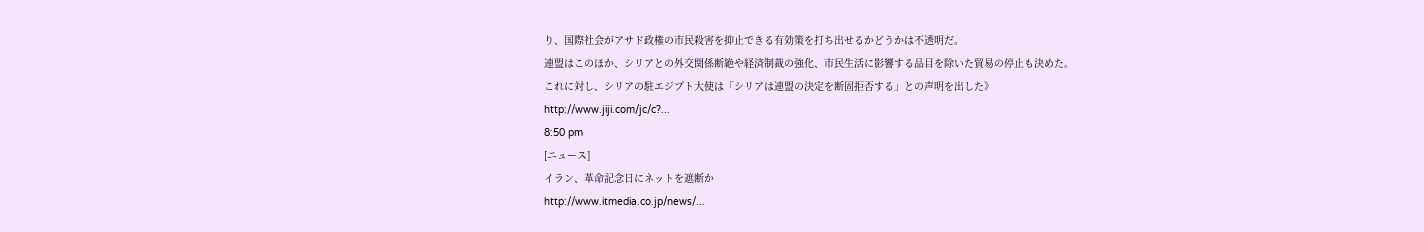り、国際社会がアサド政権の市民殺害を抑止できる有効策を打ち出せるかどうかは不透明だ。
連盟はこのほか、シリアとの外交関係断絶や経済制裁の強化、市民生活に影響する品目を除いた貿易の停止も決めた。
これに対し、シリアの駐エジプト大使は「シリアは連盟の決定を断固拒否する」との声明を出した》
http://www.jiji.com/jc/c?...
8:50 pm
[ニュース]
イラン、革命記念日にネットを遮断か
http://www.itmedia.co.jp/news/...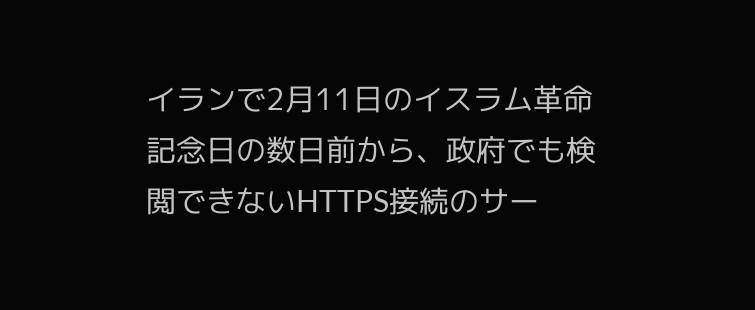イランで2月11日のイスラム革命記念日の数日前から、政府でも検閲できないHTTPS接続のサー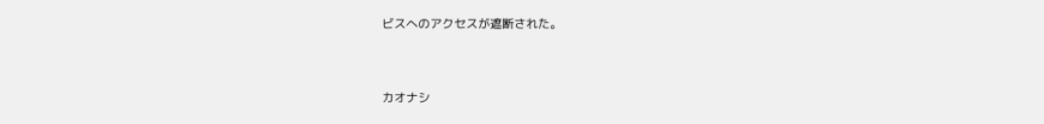ビスへのアクセスが遮断された。


カオナシ